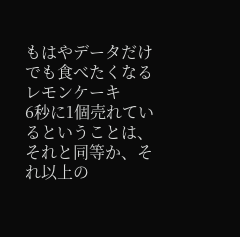もはやデータだけでも食べたくなるレモンケーキ
6秒に1個売れているということは、それと同等か、それ以上の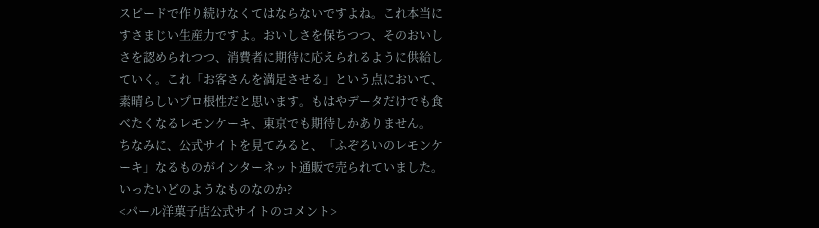スピードで作り続けなくてはならないですよね。これ本当にすさまじい生産力ですよ。おいしさを保ちつつ、そのおいしさを認められつつ、消費者に期待に応えられるように供給していく。これ「お客さんを満足させる」という点において、素晴らしいプロ根性だと思います。もはやデータだけでも食べたくなるレモンケーキ、東京でも期待しかありません。
ちなみに、公式サイトを見てみると、「ふぞろいのレモンケーキ」なるものがインターネット通販で売られていました。いったいどのようなものなのか?
<パール洋菓子店公式サイトのコメント>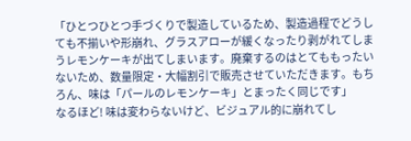「ひとつひとつ手づくりで製造しているため、製造過程でどうしても不揃いや形崩れ、グラスアローが緩くなったり剥がれてしまうレモンケーキが出てしまいます。廃棄するのはとてももったいないため、数量限定・大幅割引で販売させていただきます。もちろん、味は「パールのレモンケーキ」とまったく同じです」
なるほど! 味は変わらないけど、ビジュアル的に崩れてし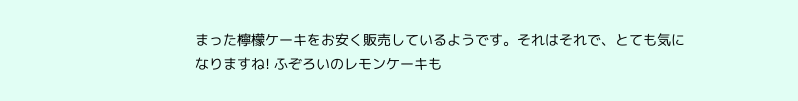まった檸檬ケーキをお安く販売しているようです。それはそれで、とても気になりますね! ふぞろいのレモンケーキも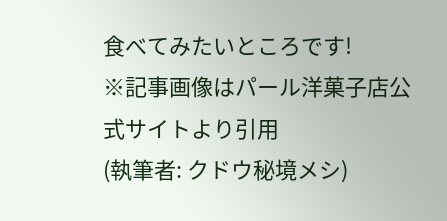食べてみたいところです!
※記事画像はパール洋菓子店公式サイトより引用
(執筆者: クドウ秘境メシ)